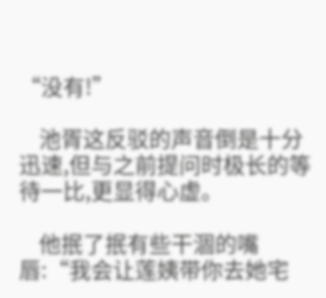“没有!”

    池胥这反驳的声音倒是十分迅速,但与之前提问时极长的等待一比,更显得心虚。

    他抿了抿有些干涸的嘴唇:“我会让莲姨带你去她宅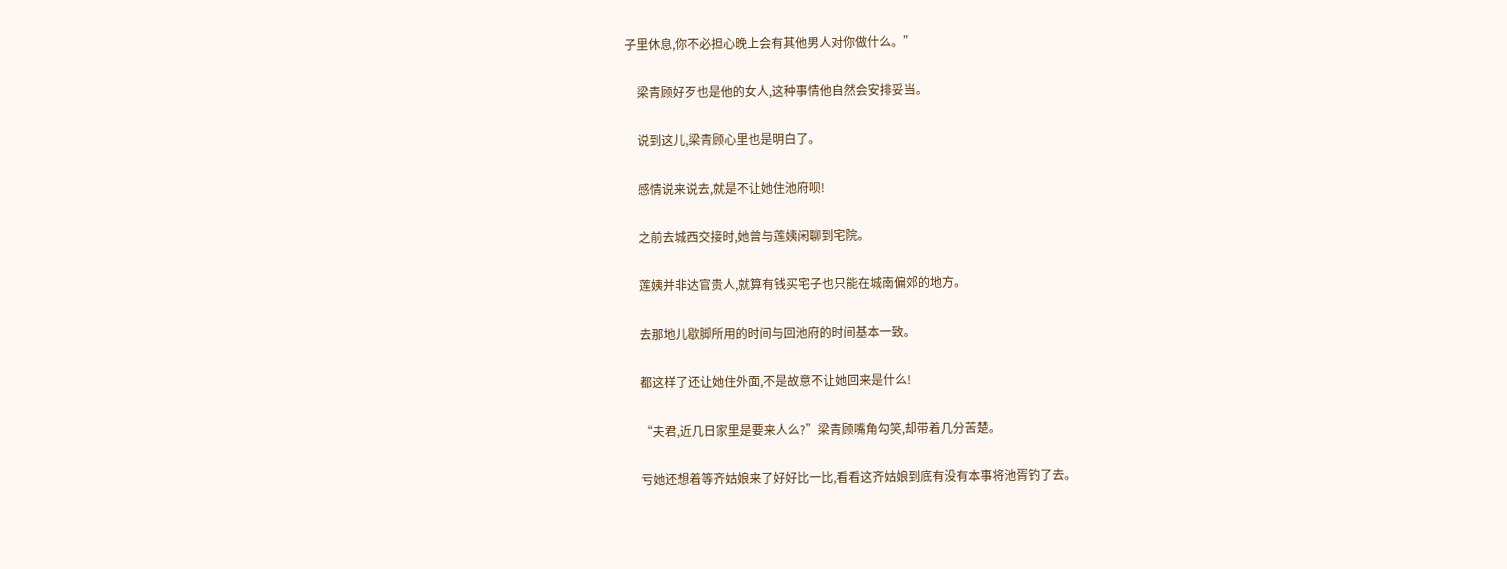子里休息,你不必担心晚上会有其他男人对你做什么。”

    梁青顾好歹也是他的女人,这种事情他自然会安排妥当。

    说到这儿,梁青顾心里也是明白了。

    感情说来说去,就是不让她住池府呗!

    之前去城西交接时,她曾与莲姨闲聊到宅院。

    莲姨并非达官贵人,就算有钱买宅子也只能在城南偏郊的地方。

    去那地儿歇脚所用的时间与回池府的时间基本一致。

    都这样了还让她住外面,不是故意不让她回来是什么!

    “夫君,近几日家里是要来人么?”梁青顾嘴角勾笑,却带着几分苦楚。

    亏她还想着等齐姑娘来了好好比一比,看看这齐姑娘到底有没有本事将池胥钓了去。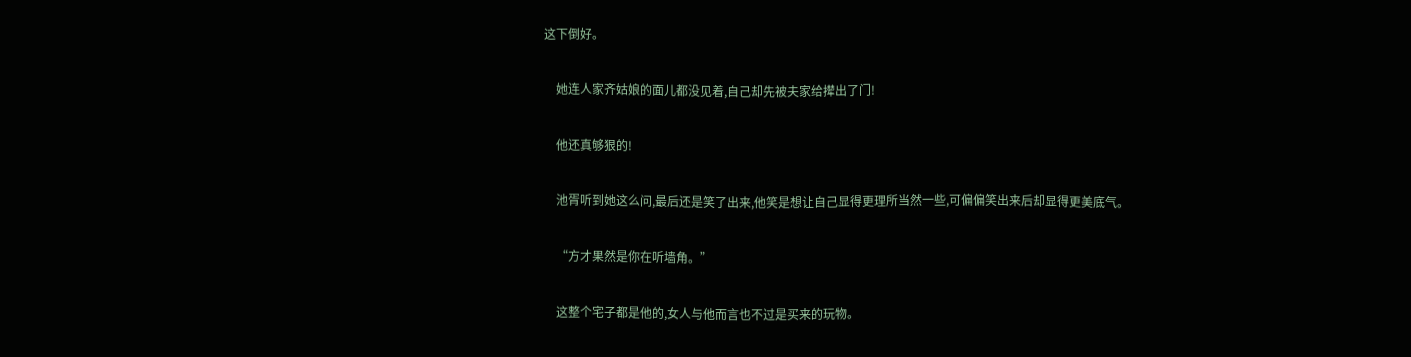这下倒好。

    她连人家齐姑娘的面儿都没见着,自己却先被夫家给撵出了门!

    他还真够狠的!

    池胥听到她这么问,最后还是笑了出来,他笑是想让自己显得更理所当然一些,可偏偏笑出来后却显得更美底气。

    “方才果然是你在听墙角。”

    这整个宅子都是他的,女人与他而言也不过是买来的玩物。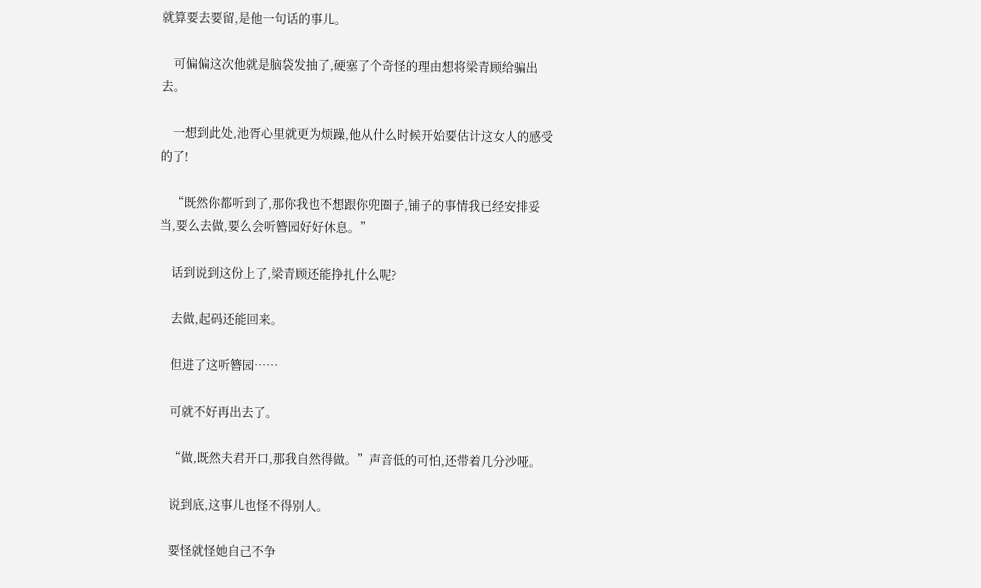就算要去要留,是他一句话的事儿。

    可偏偏这次他就是脑袋发抽了,硬塞了个奇怪的理由想将梁青顾给骗出去。

    一想到此处,池胥心里就更为烦躁,他从什么时候开始要估计这女人的感受的了!

    “既然你都听到了,那你我也不想跟你兜圈子,铺子的事情我已经安排妥当,要么去做,要么会听簪园好好休息。”

    话到说到这份上了,梁青顾还能挣扎什么呢?

    去做,起码还能回来。

    但进了这听簪园……

    可就不好再出去了。

    “做,既然夫君开口,那我自然得做。”声音低的可怕,还带着几分沙哑。

    说到底,这事儿也怪不得别人。

    要怪就怪她自己不争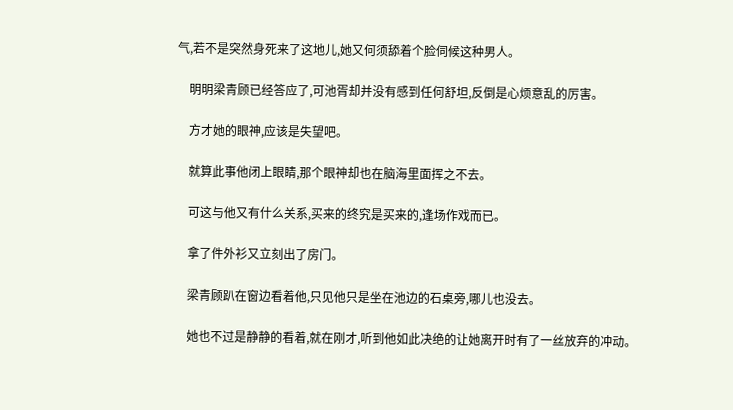气,若不是突然身死来了这地儿,她又何须舔着个脸伺候这种男人。

    明明梁青顾已经答应了,可池胥却并没有感到任何舒坦,反倒是心烦意乱的厉害。

    方才她的眼神,应该是失望吧。

    就算此事他闭上眼睛,那个眼神却也在脑海里面挥之不去。

    可这与他又有什么关系,买来的终究是买来的,逢场作戏而已。

    拿了件外衫又立刻出了房门。

    梁青顾趴在窗边看着他,只见他只是坐在池边的石桌旁,哪儿也没去。

    她也不过是静静的看着,就在刚才,听到他如此决绝的让她离开时有了一丝放弃的冲动。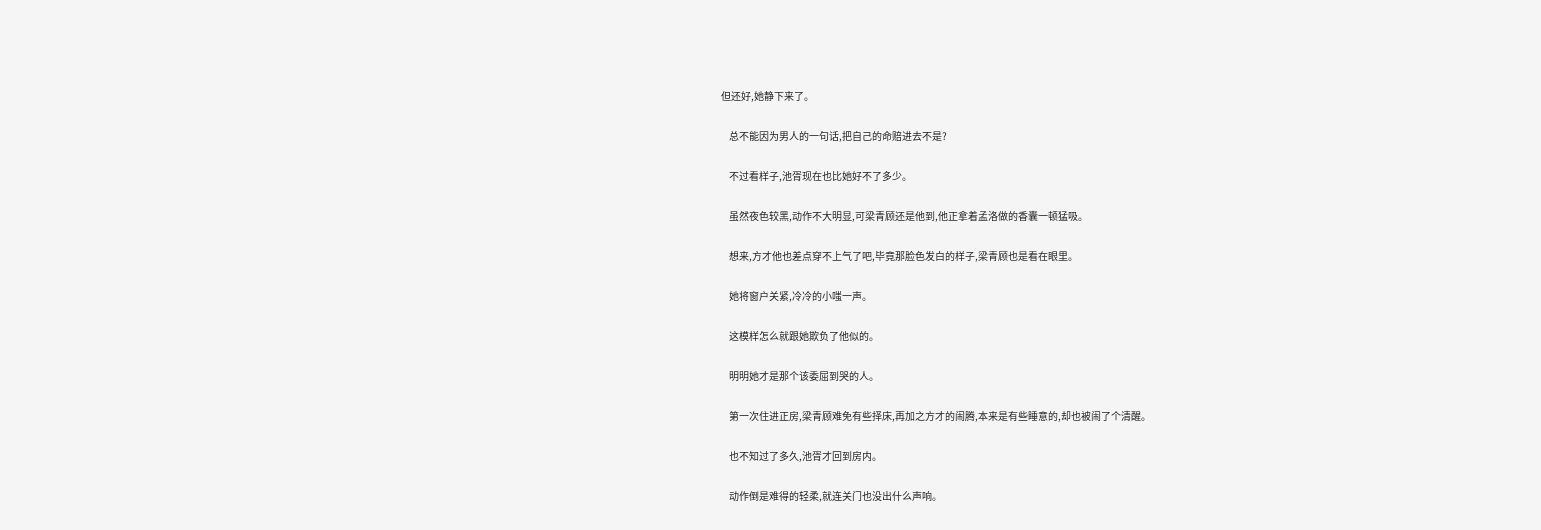但还好,她静下来了。

    总不能因为男人的一句话,把自己的命赔进去不是?

    不过看样子,池胥现在也比她好不了多少。

    虽然夜色较黑,动作不大明显,可梁青顾还是他到,他正拿着孟洛做的香囊一顿猛吸。

    想来,方才他也差点穿不上气了吧,毕竟那脸色发白的样子,梁青顾也是看在眼里。

    她将窗户关紧,冷冷的小嗤一声。

    这模样怎么就跟她欺负了他似的。

    明明她才是那个该委屈到哭的人。

    第一次住进正房,梁青顾难免有些择床,再加之方才的闹腾,本来是有些睡意的,却也被闹了个清醒。

    也不知过了多久,池胥才回到房内。

    动作倒是难得的轻柔,就连关门也没出什么声响。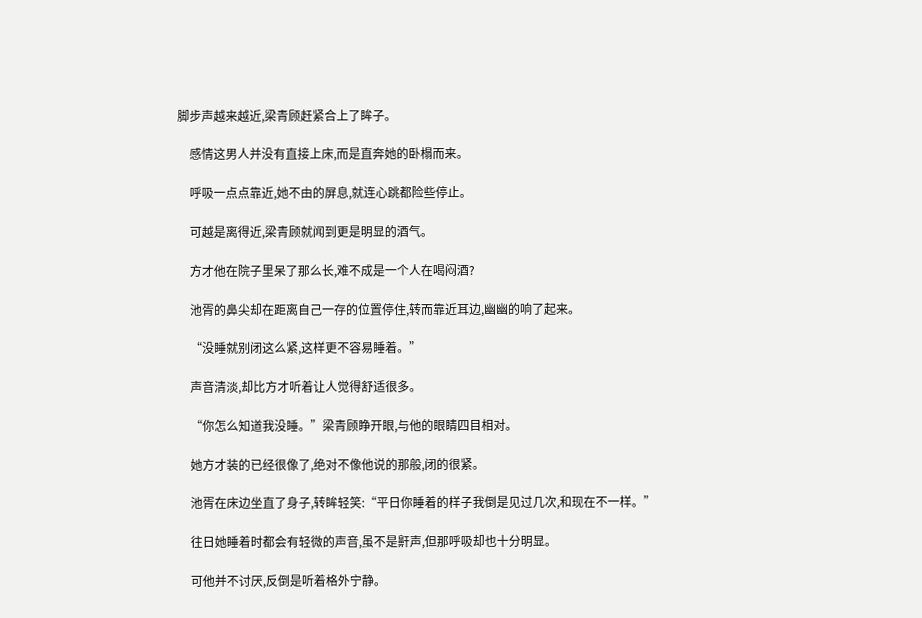脚步声越来越近,梁青顾赶紧合上了眸子。

    感情这男人并没有直接上床,而是直奔她的卧榻而来。

    呼吸一点点靠近,她不由的屏息,就连心跳都险些停止。

    可越是离得近,梁青顾就闻到更是明显的酒气。

    方才他在院子里呆了那么长,难不成是一个人在喝闷酒?

    池胥的鼻尖却在距离自己一存的位置停住,转而靠近耳边,幽幽的响了起来。

    “没睡就别闭这么紧,这样更不容易睡着。”

    声音清淡,却比方才听着让人觉得舒适很多。

    “你怎么知道我没睡。”梁青顾睁开眼,与他的眼睛四目相对。

    她方才装的已经很像了,绝对不像他说的那般,闭的很紧。

    池胥在床边坐直了身子,转眸轻笑:“平日你睡着的样子我倒是见过几次,和现在不一样。”

    往日她睡着时都会有轻微的声音,虽不是鼾声,但那呼吸却也十分明显。

    可他并不讨厌,反倒是听着格外宁静。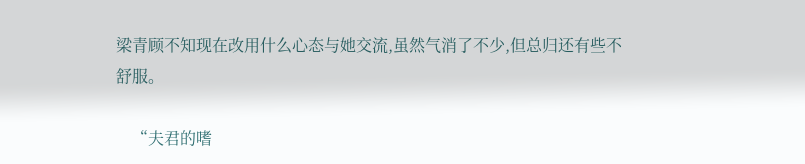梁青顾不知现在改用什么心态与她交流,虽然气消了不少,但总归还有些不舒服。

    “夫君的嗜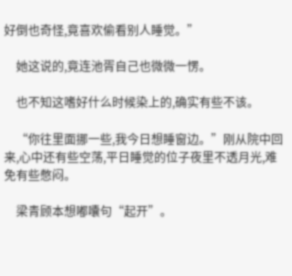好倒也奇怪,竟喜欢偷看别人睡觉。”

    她这说的,竟连池胥自己也微微一愣。

    也不知这嗜好什么时候染上的,确实有些不该。

    “你往里面挪一些,我今日想睡窗边。”刚从院中回来,心中还有些空荡,平日睡觉的位子夜里不透月光,难免有些憋闷。

    梁青顾本想嘟囔句“起开”。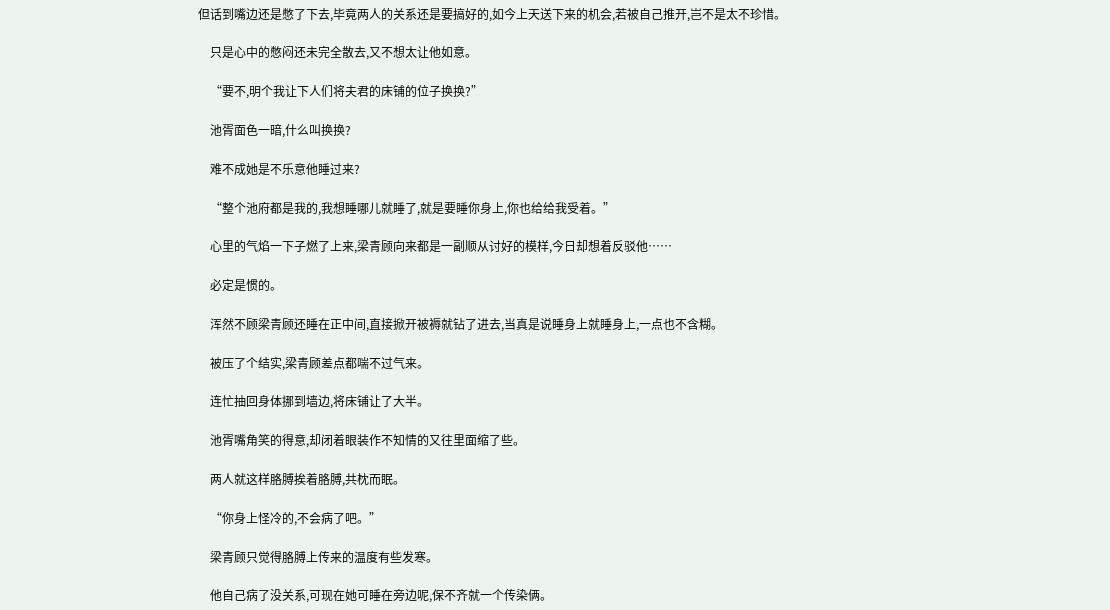但话到嘴边还是憋了下去,毕竟两人的关系还是要搞好的,如今上天送下来的机会,若被自己推开,岂不是太不珍惜。

    只是心中的憋闷还未完全散去,又不想太让他如意。

    “要不,明个我让下人们将夫君的床铺的位子换换?”

    池胥面色一暗,什么叫换换?

    难不成她是不乐意他睡过来?

    “整个池府都是我的,我想睡哪儿就睡了,就是要睡你身上,你也给给我受着。”

    心里的气焰一下子燃了上来,梁青顾向来都是一副顺从讨好的模样,今日却想着反驳他……

    必定是惯的。

    浑然不顾梁青顾还睡在正中间,直接掀开被褥就钻了进去,当真是说睡身上就睡身上,一点也不含糊。

    被压了个结实,梁青顾差点都喘不过气来。

    连忙抽回身体挪到墙边,将床铺让了大半。

    池胥嘴角笑的得意,却闭着眼装作不知情的又往里面缩了些。

    两人就这样胳膊挨着胳膊,共枕而眠。

    “你身上怪冷的,不会病了吧。”

    梁青顾只觉得胳膊上传来的温度有些发寒。

    他自己病了没关系,可现在她可睡在旁边呢,保不齐就一个传染俩。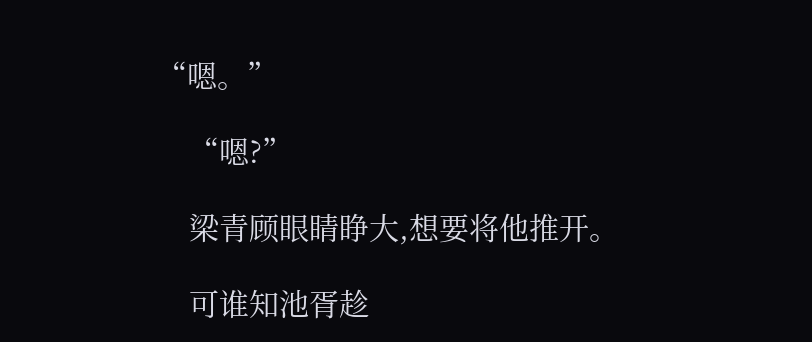“嗯。”

    “嗯?”

    梁青顾眼睛睁大,想要将他推开。

    可谁知池胥趁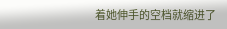着她伸手的空档就缩进了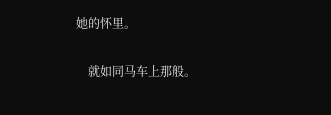她的怀里。

    就如同马车上那般。